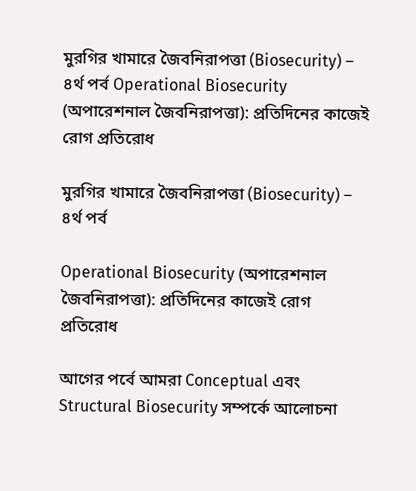মুরগির খামারে জৈবনিরাপত্তা (Biosecurity) – ৪র্থ পর্ব Operational Biosecurity (অপারেশনাল জৈবনিরাপত্তা): প্রতিদিনের কাজেই রোগ প্রতিরোধ

মুরগির খামারে জৈবনিরাপত্তা (Biosecurity) – ৪র্থ পর্ব

Operational Biosecurity (অপারেশনাল জৈবনিরাপত্তা): প্রতিদিনের কাজেই রোগ প্রতিরোধ

আগের পর্বে আমরা Conceptual এবং Structural Biosecurity সম্পর্কে আলোচনা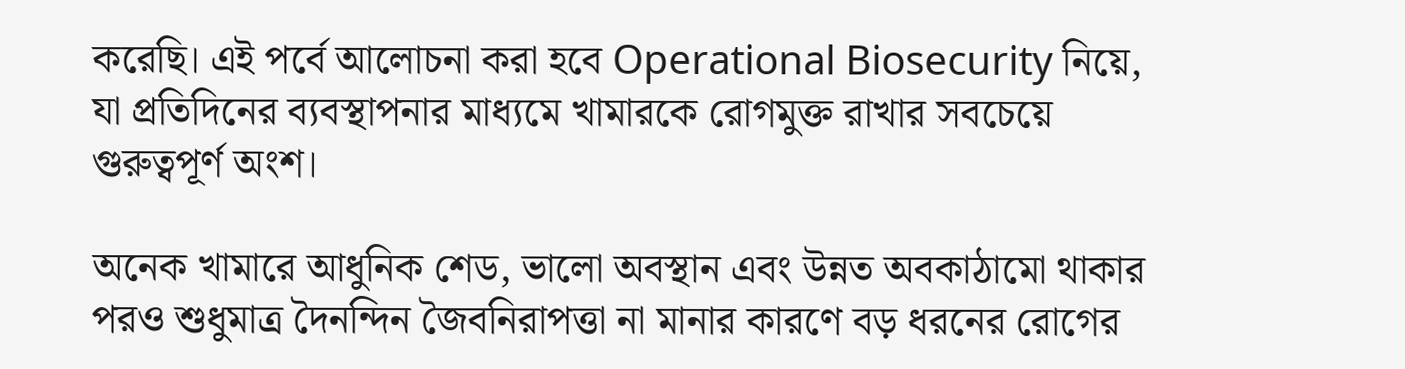করেছি। এই পর্বে আলোচনা করা হবে Operational Biosecurity নিয়ে, যা প্রতিদিনের ব্যবস্থাপনার মাধ্যমে খামারকে রোগমুক্ত রাখার সবচেয়ে গুরুত্বপূর্ণ অংশ।

অনেক খামারে আধুনিক শেড, ভালো অবস্থান এবং উন্নত অবকাঠামো থাকার পরও শুধুমাত্র দৈনন্দিন জৈবনিরাপত্তা না মানার কারণে বড় ধরনের রোগের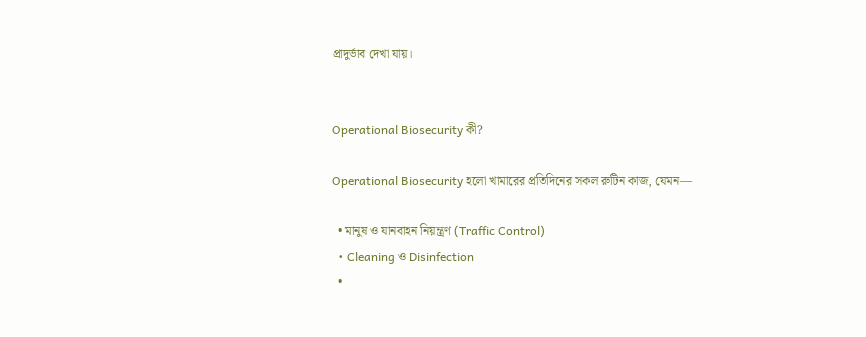প্রাদুর্ভাব দেখা যায়।


Operational Biosecurity কী?

Operational Biosecurity হলো খামারের প্রতিদিনের সকল রুটিন কাজ, যেমন—

  • মানুষ ও যানবাহন নিয়ন্ত্রণ (Traffic Control)
  • Cleaning ও Disinfection
  •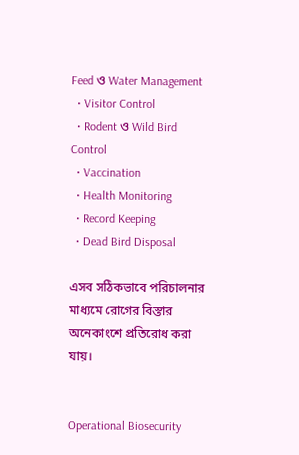Feed ও Water Management
  • Visitor Control
  • Rodent ও Wild Bird Control
  • Vaccination
  • Health Monitoring
  • Record Keeping
  • Dead Bird Disposal

এসব সঠিকভাবে পরিচালনার মাধ্যমে রোগের বিস্তার অনেকাংশে প্রতিরোধ করা যায়।


Operational Biosecurity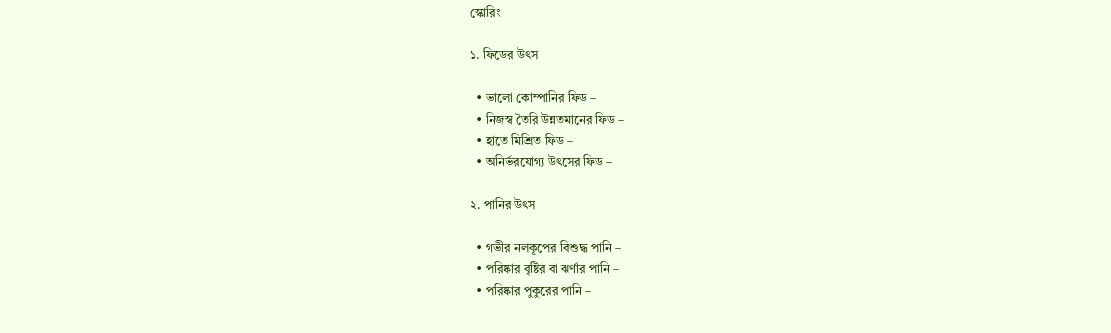স্কোরিং

১. ফিডের উৎস

  • ভালো কোম্পানির ফিড –
  • নিজস্ব তৈরি উন্নতমানের ফিড –
  • হাতে মিশ্রিত ফিড –
  • অনির্ভরযোগ্য উৎসের ফিড –

২. পানির উৎস

  • গভীর নলকূপের বিশুদ্ধ পানি –
  • পরিষ্কার বৃষ্টির বা ঝর্ণার পানি –
  • পরিষ্কার পুকুরের পানি –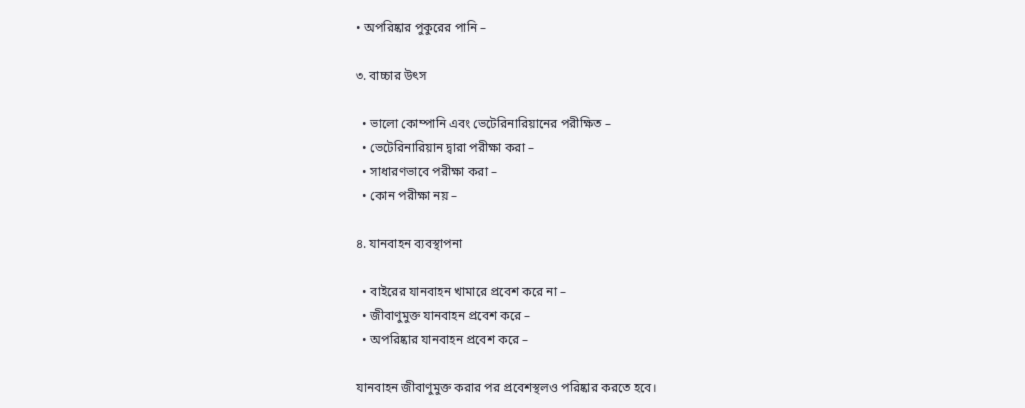• অপরিষ্কার পুকুরের পানি –

৩. বাচ্চার উৎস

  • ভালো কোম্পানি এবং ভেটেরিনারিয়ানের পরীক্ষিত –
  • ভেটেরিনারিয়ান দ্বারা পরীক্ষা করা –
  • সাধারণভাবে পরীক্ষা করা –
  • কোন পরীক্ষা নয় –

৪. যানবাহন ব্যবস্থাপনা

  • বাইরের যানবাহন খামারে প্রবেশ করে না –
  • জীবাণুমুক্ত যানবাহন প্রবেশ করে –
  • অপরিষ্কার যানবাহন প্রবেশ করে –

যানবাহন জীবাণুমুক্ত করার পর প্রবেশস্থলও পরিষ্কার করতে হবে।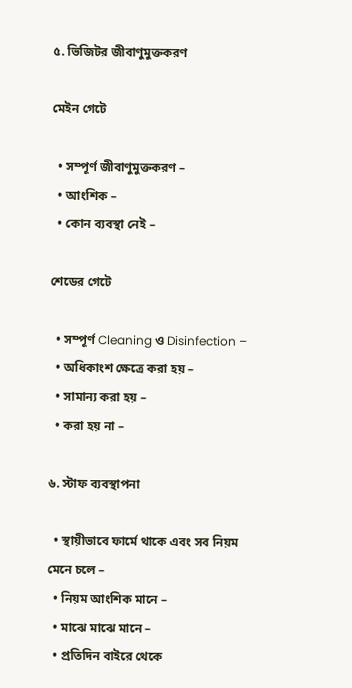৫. ভিজিটর জীবাণুমুক্তকরণ

মেইন গেটে

  • সম্পূর্ণ জীবাণুমুক্তকরণ –
  • আংশিক –
  • কোন ব্যবস্থা নেই –

শেডের গেটে

  • সম্পূর্ণ Cleaning ও Disinfection –
  • অধিকাংশ ক্ষেত্রে করা হয় –
  • সামান্য করা হয় –
  • করা হয় না –

৬. স্টাফ ব্যবস্থাপনা

  • স্থায়ীভাবে ফার্মে থাকে এবং সব নিয়ম মেনে চলে –
  • নিয়ম আংশিক মানে –
  • মাঝে মাঝে মানে –
  • প্রতিদিন বাইরে থেকে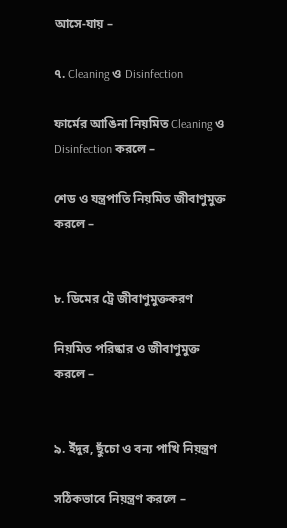আসে-যায় –

৭. Cleaning ও Disinfection

ফার্মের আঙিনা নিয়মিত Cleaning ও Disinfection করলে –

শেড ও যন্ত্রপাতি নিয়মিত জীবাণুমুক্ত করলে –


৮. ডিমের ট্রে জীবাণুমুক্তকরণ

নিয়মিত পরিষ্কার ও জীবাণুমুক্ত করলে –


৯. ইঁদুর, ছুঁচো ও বন্য পাখি নিয়ন্ত্রণ

সঠিকভাবে নিয়ন্ত্রণ করলে –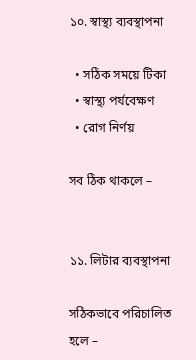১০. স্বাস্থ্য ব্যবস্থাপনা

  • সঠিক সময়ে টিকা
  • স্বাস্থ্য পর্যবেক্ষণ
  • রোগ নির্ণয়

সব ঠিক থাকলে –


১১. লিটার ব্যবস্থাপনা

সঠিকভাবে পরিচালিত হলে –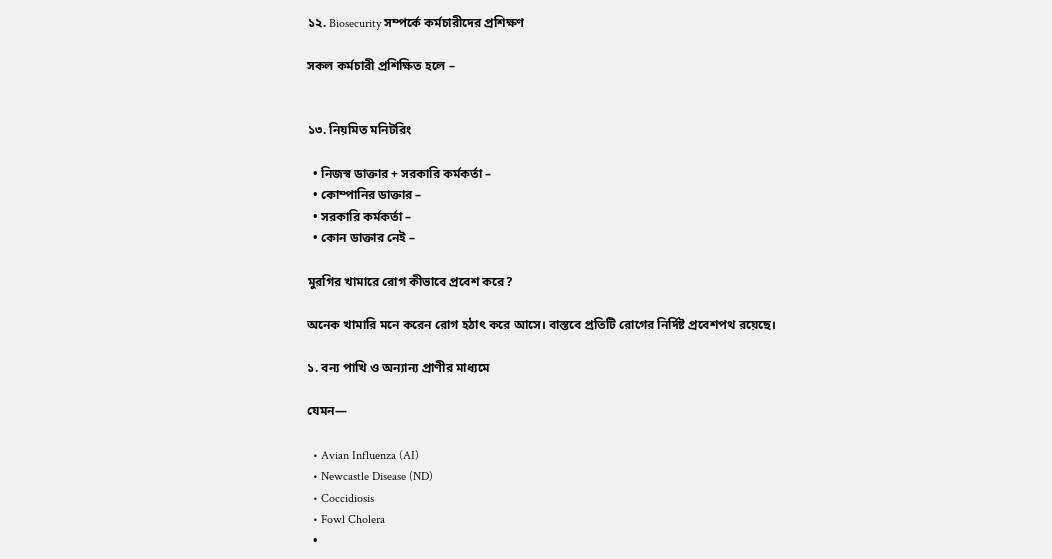১২. Biosecurity সম্পর্কে কর্মচারীদের প্রশিক্ষণ

সকল কর্মচারী প্রশিক্ষিত হলে –


১৩. নিয়মিত মনিটরিং

  • নিজস্ব ডাক্তার + সরকারি কর্মকর্তা –
  • কোম্পানির ডাক্তার –
  • সরকারি কর্মকর্তা –
  • কোন ডাক্তার নেই –

মুরগির খামারে রোগ কীভাবে প্রবেশ করে?

অনেক খামারি মনে করেন রোগ হঠাৎ করে আসে। বাস্তবে প্রতিটি রোগের নির্দিষ্ট প্রবেশপথ রয়েছে।

১. বন্য পাখি ও অন্যান্য প্রাণীর মাধ্যমে

যেমন—

  • Avian Influenza (AI)
  • Newcastle Disease (ND)
  • Coccidiosis
  • Fowl Cholera
  •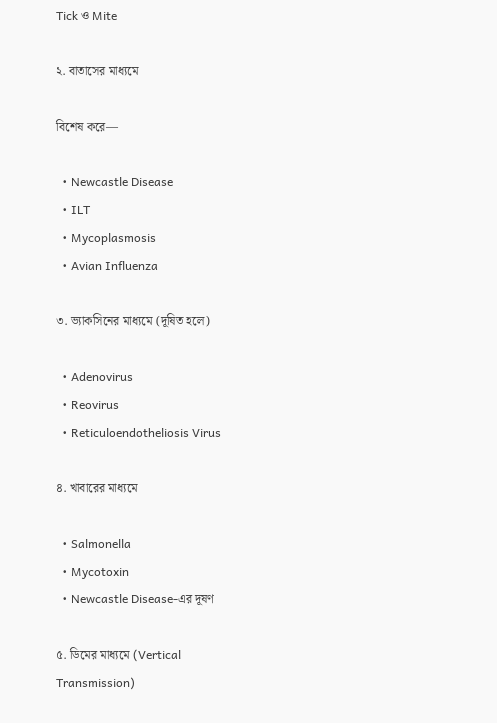Tick ও Mite

২. বাতাসের মাধ্যমে

বিশেষ করে—

  • Newcastle Disease
  • ILT
  • Mycoplasmosis
  • Avian Influenza

৩. ভ্যাকসিনের মাধ্যমে (দূষিত হলে)

  • Adenovirus
  • Reovirus
  • Reticuloendotheliosis Virus

৪. খাবারের মাধ্যমে

  • Salmonella
  • Mycotoxin
  • Newcastle Disease-এর দূষণ

৫. ডিমের মাধ্যমে (Vertical Transmission)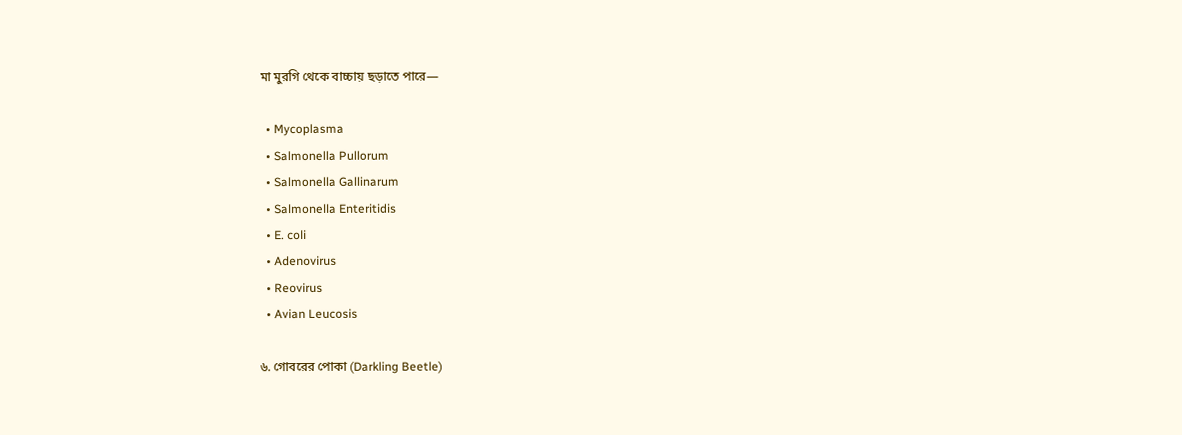মা মুরগি থেকে বাচ্চায় ছড়াতে পারে—

  • Mycoplasma
  • Salmonella Pullorum
  • Salmonella Gallinarum
  • Salmonella Enteritidis
  • E. coli
  • Adenovirus
  • Reovirus
  • Avian Leucosis

৬. গোবরের পোকা (Darkling Beetle)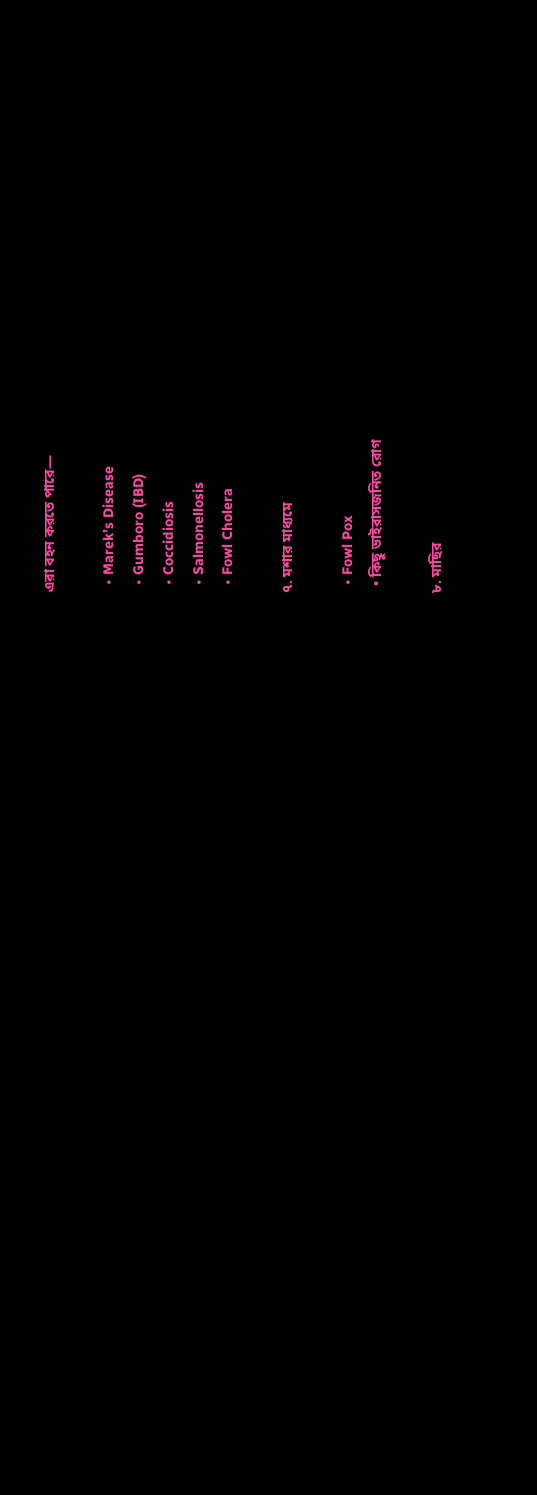এরা বহন করতে পারে—

  • Marek’s Disease
  • Gumboro (IBD)
  • Coccidiosis
  • Salmonellosis
  • Fowl Cholera

৭. মশার মাধ্যমে

  • Fowl Pox
  • কিছু ভাইরাসজনিত রোগ

৮. মাছির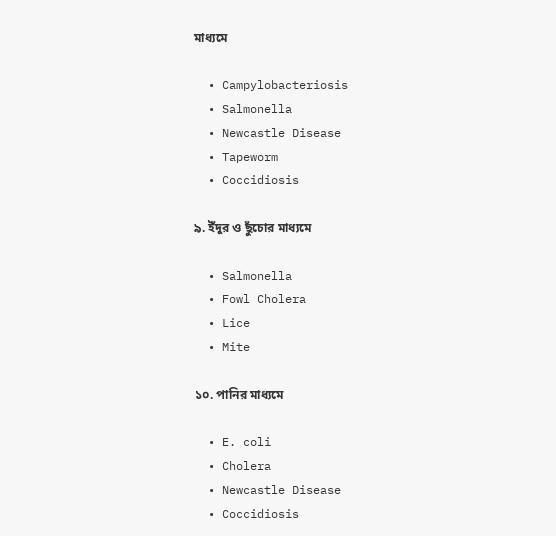মাধ্যমে

  • Campylobacteriosis
  • Salmonella
  • Newcastle Disease
  • Tapeworm
  • Coccidiosis

৯. ইঁদুর ও ছুঁচোর মাধ্যমে

  • Salmonella
  • Fowl Cholera
  • Lice
  • Mite

১০. পানির মাধ্যমে

  • E. coli
  • Cholera
  • Newcastle Disease
  • Coccidiosis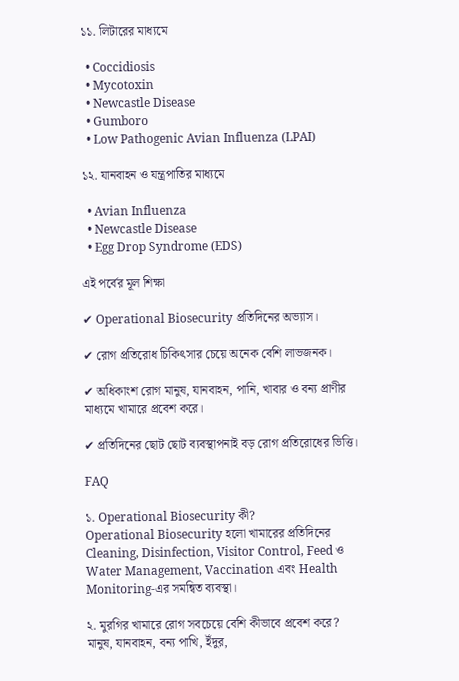১১. লিটারের মাধ্যমে

  • Coccidiosis
  • Mycotoxin
  • Newcastle Disease
  • Gumboro
  • Low Pathogenic Avian Influenza (LPAI)

১২. যানবাহন ও যন্ত্রপাতির মাধ্যমে

  • Avian Influenza
  • Newcastle Disease
  • Egg Drop Syndrome (EDS)

এই পর্বের মূল শিক্ষা

✔ Operational Biosecurity প্রতিদিনের অভ্যাস।

✔ রোগ প্রতিরোধ চিকিৎসার চেয়ে অনেক বেশি লাভজনক।

✔ অধিকাংশ রোগ মানুষ, যানবাহন, পানি, খাবার ও বন্য প্রাণীর মাধ্যমে খামারে প্রবেশ করে।

✔ প্রতিদিনের ছোট ছোট ব্যবস্থাপনাই বড় রোগ প্রতিরোধের ভিত্তি।

FAQ

১. Operational Biosecurity কী?
Operational Biosecurity হলো খামারের প্রতিদিনের Cleaning, Disinfection, Visitor Control, Feed ও Water Management, Vaccination এবং Health Monitoring-এর সমন্বিত ব্যবস্থা।

২. মুরগির খামারে রোগ সবচেয়ে বেশি কীভাবে প্রবেশ করে?
মানুষ, যানবাহন, বন্য পাখি, ইঁদুর,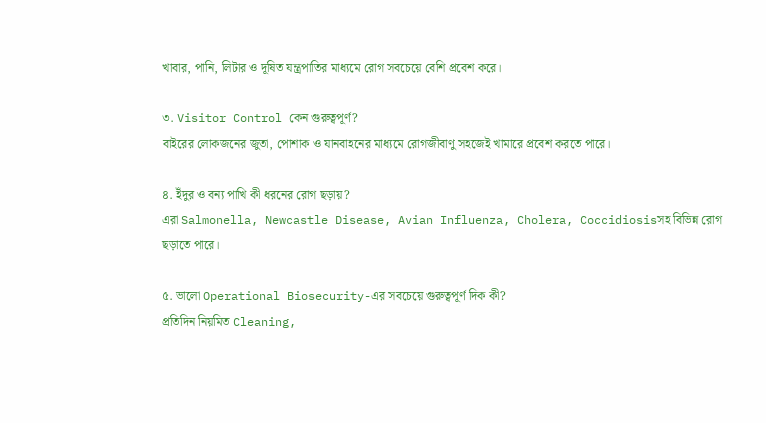খাবার, পানি, লিটার ও দূষিত যন্ত্রপাতির মাধ্যমে রোগ সবচেয়ে বেশি প্রবেশ করে।

৩. Visitor Control কেন গুরুত্বপূর্ণ?
বাইরের লোকজনের জুতা, পোশাক ও যানবাহনের মাধ্যমে রোগজীবাণু সহজেই খামারে প্রবেশ করতে পারে।

৪. ইঁদুর ও বন্য পাখি কী ধরনের রোগ ছড়ায়?
এরা Salmonella, Newcastle Disease, Avian Influenza, Cholera, Coccidiosisসহ বিভিন্ন রোগ ছড়াতে পারে।

৫. ভালো Operational Biosecurity-এর সবচেয়ে গুরুত্বপূর্ণ দিক কী?
প্রতিদিন নিয়মিত Cleaning,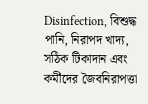Disinfection, বিশুদ্ধ পানি, নিরাপদ খাদ্য, সঠিক টিকাদান এবং কর্মীদের জৈবনিরাপত্তা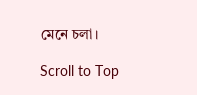মেনে চলা।

Scroll to Top